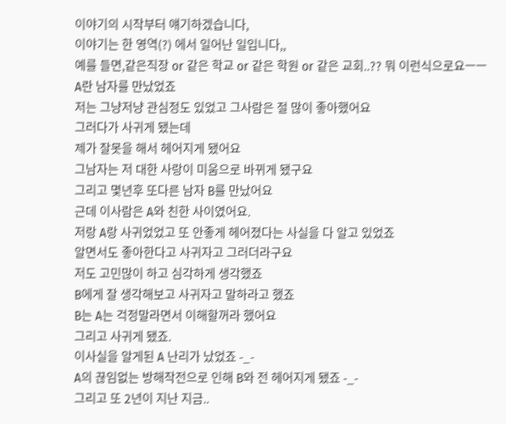이야기의 시작부터 얘기하겠습니다,
이야기는 한 영역(?) 에서 일어난 일입니다,,
예를 들면,같은직장 or 같은 학교 or 같은 학원 or 같은 교회..?? 뭐 이런식으로요ㅡㅡ
A란 남자를 만났었죠
저는 그냥저냥 관심정도 있었고 그사람은 절 많이 좋아했어요
그러다가 사귀게 됐는데
제가 잘못을 해서 헤어지게 됐어요
그남자는 저 대한 사랑이 미움으로 바뀌게 됐구요
그리고 몇년후 또다른 남자 B를 만났어요
근데 이사람은 A와 친한 사이였어요.
저랑 A랑 사귀었었고 또 안좋게 헤어졌다는 사실을 다 알고 있었죠
알면서도 좋아한다고 사귀자고 그러더라구요
저도 고민많이 하고 심각하게 생각했죠
B에게 잘 생각해보고 사귀자고 말하라고 했죠
B는 A는 걱정말라면서 이해할꺼라 했어요
그리고 사귀게 됐죠.
이사실을 알게된 A 난리가 났었죠 -_-
A의 끊임없는 방해작전으로 인해 B와 전 헤어지게 됐죠 -_-
그리고 또 2년이 지난 지금..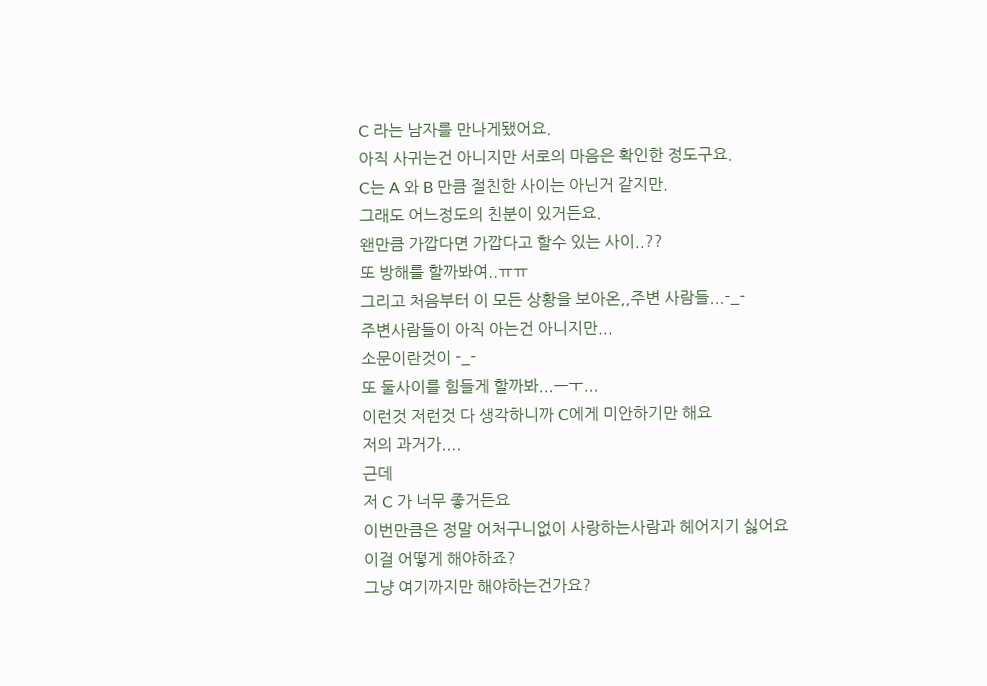C 라는 남자를 만나게됐어요.
아직 사귀는건 아니지만 서로의 마음은 확인한 정도구요.
C는 A 와 B 만큼 절친한 사이는 아닌거 같지만.
그래도 어느정도의 친분이 있거든요.
왠만큼 가깝다면 가깝다고 할수 있는 사이..??
또 방해를 할까봐여..ㅠㅠ
그리고 처음부터 이 모든 상황을 보아온,,주변 사람들...-_-
주변사람들이 아직 아는건 아니지만...
소문이란것이 -_-
또 둘사이를 힘들게 할까봐...ㅡㅜ...
이런것 저런것 다 생각하니까 C에게 미안하기만 해요
저의 과거가....
근데
저 C 가 너무 좋거든요
이번만큼은 정말 어처구니없이 사랑하는사람과 헤어지기 싫어요
이걸 어떻게 해야하죠?
그냥 여기까지만 해야하는건가요?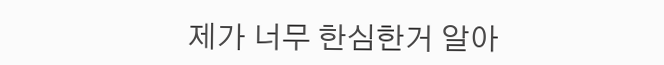제가 너무 한심한거 알아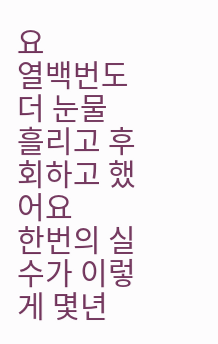요
열백번도 더 눈물 흘리고 후회하고 했어요
한번의 실수가 이렇게 몇년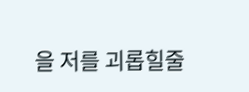을 저를 괴롭힐줄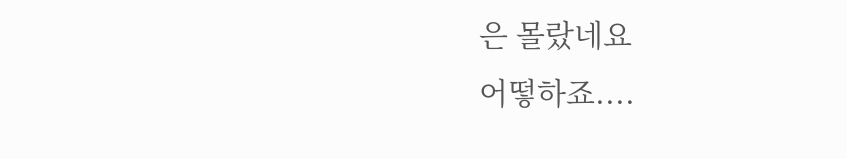은 몰랐네요
어떻하죠....